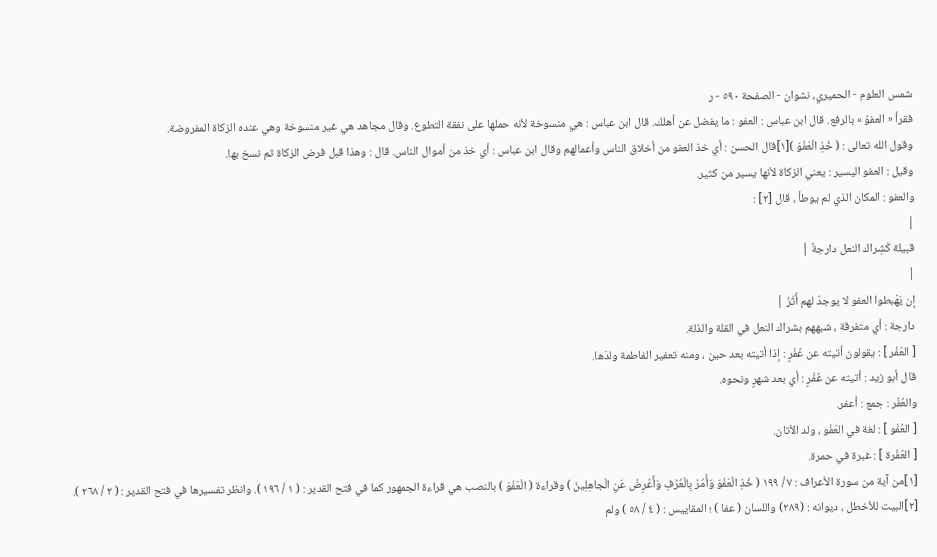شمس العلوم - الحميري، نشوان - الصفحة ٥٩٠ - ر
فقرأ « العفوُ » بالرفع. قال ابن عباس : العفو : ما يفضل عن أهلك. قال ابن عباس : هي منسوخة لأنه حملها على نفقة التطوع. وقال مجاهد هي غير منسوخة وهي عنده الزكاة المفروضة.
وقول الله تعالى : ( خُذِ الْعَفْوَ )[١]قال الحسن : أي خذ العفو من أخلاق الناس وأعمالهم وقال ابن عباس : أي خذ من أموال الناس. قال : وهذا قبل فرض الزكاة ثم نسخ بها.
وقيل : العفو اليسير : يعني الزكاة لأنها يسير من كثير.
والعفو : المكان الذي لم يوطأ ، قال [٢] :
|
قبيلة كَشِراك النعل دارجةٌ |
|
إن يَهْبطوا العفو لا يوجدْ لهم أَثَرُ |
دارجة : أي متفرقة ، شبههم بشراك النعل في القلة والذلة.
[ العُفْر ] : يقولون أتيته عن عُفْرٍ : إذا أتيته بعد حين ، ومنه تعفير الفاطمة ولدَها.
قال أبو زيد : أتيته عن عُفْرٍ : أي بعد شهرٍ ونحوه.
والعُفْر : جمع : أعفر.
[ العُفْو ] : لغة في العَفْو ، ولد الأتان.
[ العُفْرة ] : غبرة في حمرة.
[١]من آية من سورة الأعراف : ٧ / ١٩٩ ( خُذِ الْعَفْوَ وَأْمُرْ بِالْعُرْفِ وَأَعْرِضْ عَنِ الْجاهِلِينَ ) وقراءة ( الْعَفْوَ ) بالنصب هي قراءة الجمهور كما في فتح القدير : ( ١ / ١٩٦ ). وانظر تفسيرها في فتح القدير : ( ٢ / ٢٦٨ ).
[٢]البيت للأخطل ، ديوانه : (٢٨٩) واللسان ( عفا ) ؛ المقاييس : ( ٤ / ٥٨ ) ولم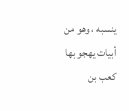ينسبه ، وهو من أبيات يهجو بها كعب بن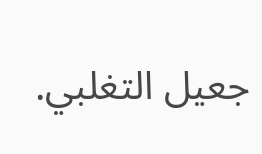جعيل التغلبي.